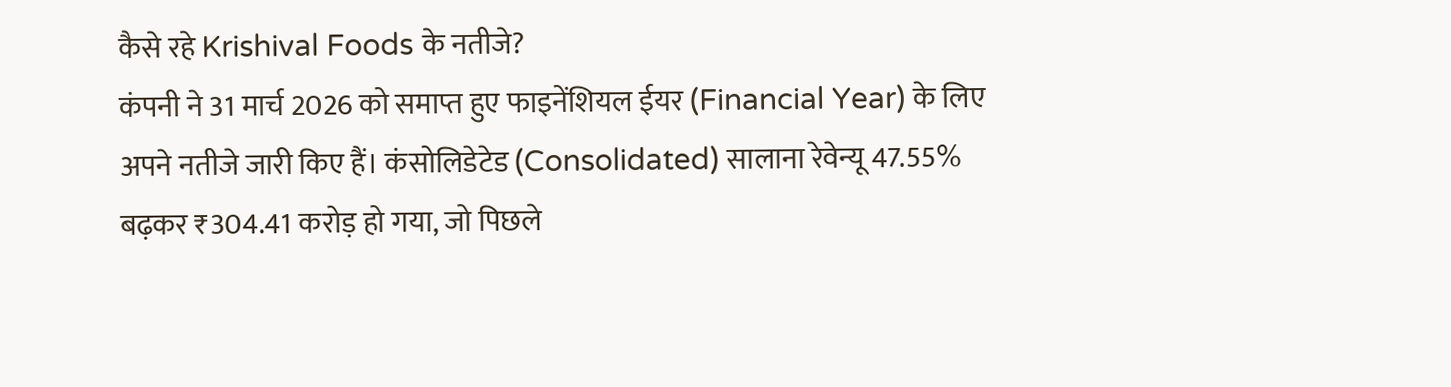कैसे रहे Krishival Foods के नतीजे?
कंपनी ने 31 मार्च 2026 को समाप्त हुए फाइनेंशियल ईयर (Financial Year) के लिए अपने नतीजे जारी किए हैं। कंसोलिडेटेड (Consolidated) सालाना रेवेन्यू 47.55% बढ़कर ₹304.41 करोड़ हो गया, जो पिछले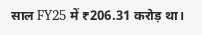साल FY25 में ₹206.31 करोड़ था।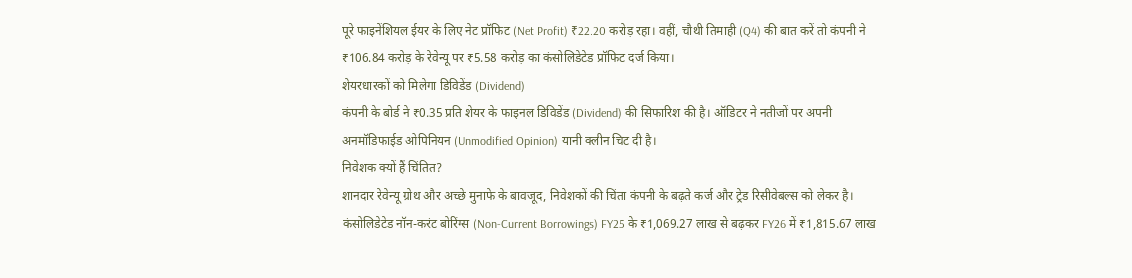पूरे फाइनेंशियल ईयर के लिए नेट प्रॉफिट (Net Profit) ₹22.20 करोड़ रहा। वहीं, चौथी तिमाही (Q4) की बात करें तो कंपनी ने ₹106.84 करोड़ के रेवेन्यू पर ₹5.58 करोड़ का कंसोलिडेटेड प्रॉफिट दर्ज किया।
शेयरधारकों को मिलेगा डिविडेंड (Dividend)
कंपनी के बोर्ड ने ₹0.35 प्रति शेयर के फाइनल डिविडेंड (Dividend) की सिफारिश की है। ऑडिटर ने नतीजों पर अपनी अनमॉडिफाईड ओपिनियन (Unmodified Opinion) यानी क्लीन चिट दी है।
निवेशक क्यों हैं चिंतित?
शानदार रेवेन्यू ग्रोथ और अच्छे मुनाफे के बावजूद, निवेशकों की चिंता कंपनी के बढ़ते कर्ज और ट्रेड रिसीवेबल्स को लेकर है। कंसोलिडेटेड नॉन-करंट बोरिंग्स (Non-Current Borrowings) FY25 के ₹1,069.27 लाख से बढ़कर FY26 में ₹1,815.67 लाख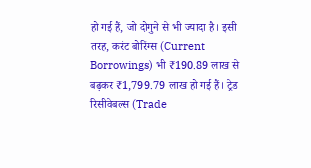हो गई हैं, जो दोगुने से भी ज्यादा है। इसी तरह, करंट बोरिंग्स (Current Borrowings) भी ₹190.89 लाख से बढ़कर ₹1,799.79 लाख हो गई हैं। ट्रेड रिसीवेबल्स (Trade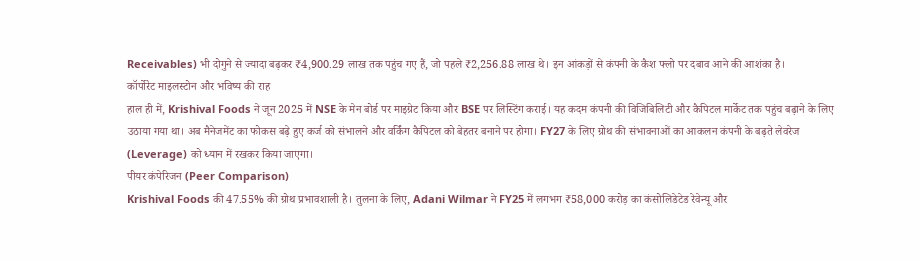Receivables) भी दोगुने से ज्यादा बढ़कर ₹4,900.29 लाख तक पहुंच गए हैं, जो पहले ₹2,256.88 लाख थे। इन आंकड़ों से कंपनी के कैश फ्लो पर दबाव आने की आशंका है।
कॉर्पोरेट माइलस्टोन और भविष्य की राह
हाल ही में, Krishival Foods ने जून 2025 में NSE के मेन बोर्ड पर माइग्रेट किया और BSE पर लिस्टिंग कराई। यह कदम कंपनी की विजिबिलिटी और कैपिटल मार्केट तक पहुंच बढ़ाने के लिए उठाया गया था। अब मैनेजमेंट का फोकस बढ़े हुए कर्ज को संभालने और वर्किंग कैपिटल को बेहतर बनाने पर होगा। FY27 के लिए ग्रोथ की संभावनाओं का आकलन कंपनी के बढ़ते लेवरेज (Leverage) को ध्यान में रखकर किया जाएगा।
पीयर कंपेरिजन (Peer Comparison)
Krishival Foods की 47.55% की ग्रोथ प्रभावशाली है। तुलना के लिए, Adani Wilmar ने FY25 में लगभग ₹58,000 करोड़ का कंसोलिडेटेड रेवेन्यू और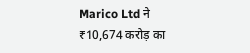Marico Ltd ने ₹10,674 करोड़ का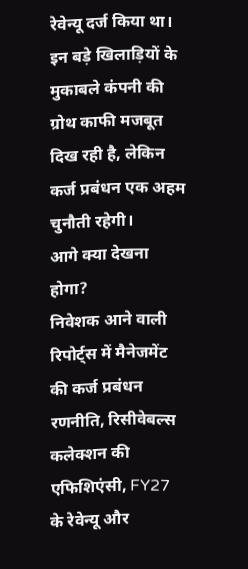रेवेन्यू दर्ज किया था। इन बड़े खिलाड़ियों के मुकाबले कंपनी की ग्रोथ काफी मजबूत दिख रही है, लेकिन कर्ज प्रबंधन एक अहम चुनौती रहेगी।
आगे क्या देखना होगा?
निवेशक आने वाली रिपोर्ट्स में मैनेजमेंट की कर्ज प्रबंधन रणनीति, रिसीवेबल्स कलेक्शन की एफिशिएंसी, FY27 के रेवेन्यू और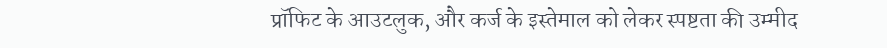प्रॉफिट के आउटलुक, और कर्ज के इस्तेमाल को लेकर स्पष्टता की उम्मीद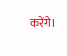करेंगे।